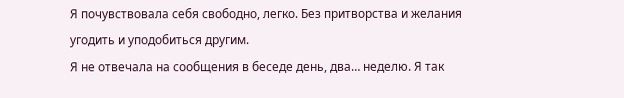Я почувствовала себя свободно, легко. Без притворства и желания угодить и уподобиться другим.
Я не отвечала на сообщения в беседе день, два… неделю. Я так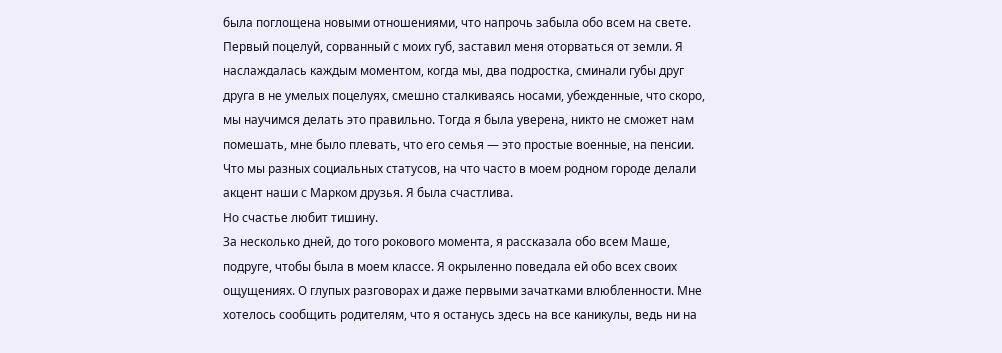была поглощена новыми отношениями, что напрочь забыла обо всем на свете.
Первый поцелуй, сорванный с моих губ, заставил меня оторваться от земли. Я наслаждалась каждым моментом, когда мы, два подростка, сминали губы друг друга в не умелых поцелуях, смешно сталкиваясь носами, убежденные, что скоро, мы научимся делать это правильно. Тогда я была уверена, никто не сможет нам помешать, мне было плевать, что его семья — это простые военные, на пенсии. Что мы разных социальных статусов, на что часто в моем родном городе делали акцент наши с Марком друзья. Я была счастлива.
Но счастье любит тишину.
За несколько дней, до того рокового момента, я рассказала обо всем Маше, подруге, чтобы была в моем классе. Я окрыленно поведала ей обо всех своих ощущениях. О глупых разговорах и даже первыми зачатками влюбленности. Мне хотелось сообщить родителям, что я останусь здесь на все каникулы, ведь ни на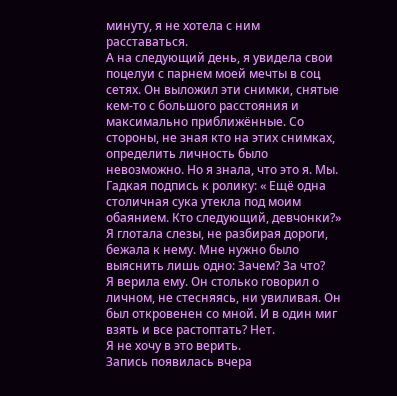минуту, я не хотела с ним расставаться.
А на следующий день, я увидела свои поцелуи с парнем моей мечты в соц сетях. Он выложил эти снимки, снятые кем-то с большого расстояния и максимально приближённые. Со стороны, не зная кто на этих снимках, определить личность было невозможно. Но я знала, что это я. Мы.
Гадкая подпись к ролику: « Ещё одна столичная сука утекла под моим обаянием. Кто следующий, девчонки?»
Я глотала слезы, не разбирая дороги, бежала к нему. Мне нужно было выяснить лишь одно: Зачем? За что?
Я верила ему. Он столько говорил о личном, не стесняясь, ни увиливая. Он был откровенен со мной. И в один миг взять и все растоптать? Нет.
Я не хочу в это верить.
Запись появилась вчера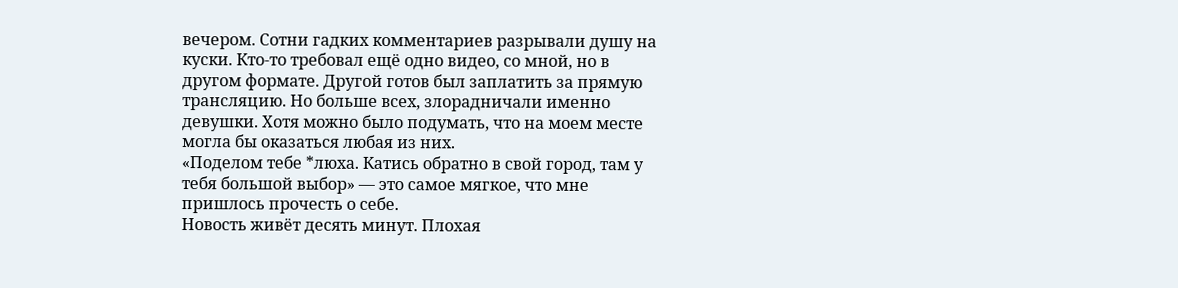вечером. Сотни гадких комментариев разрывали душу на куски. Кто-то требовал ещё одно видео, со мной, но в другом формате. Другой готов был заплатить за прямую трансляцию. Но больше всех, злорадничали именно девушки. Хотя можно было подумать, что на моем месте могла бы оказаться любая из них.
«Поделом тебе *люха. Катись обратно в свой город, там у тебя большой выбор» — это самое мягкое, что мне пришлось прочесть о себе.
Новость живёт десять минут. Плохая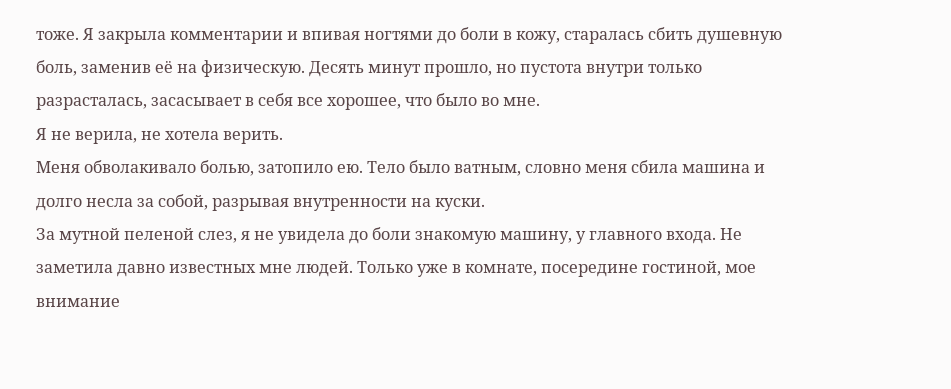тоже. Я закрыла комментарии и впивая ногтями до боли в кожу, старалась сбить душевную боль, заменив её на физическую. Десять минут прошло, но пустота внутри только разрасталась, засасывает в себя все хорошее, что было во мне.
Я не верила, не хотела верить.
Меня обволакивало болью, затопило ею. Тело было ватным, словно меня сбила машина и долго несла за собой, разрывая внутренности на куски.
За мутной пеленой слез, я не увидела до боли знакомую машину, у главного входа. Не заметила давно известных мне людей. Только уже в комнате, посередине гостиной, мое внимание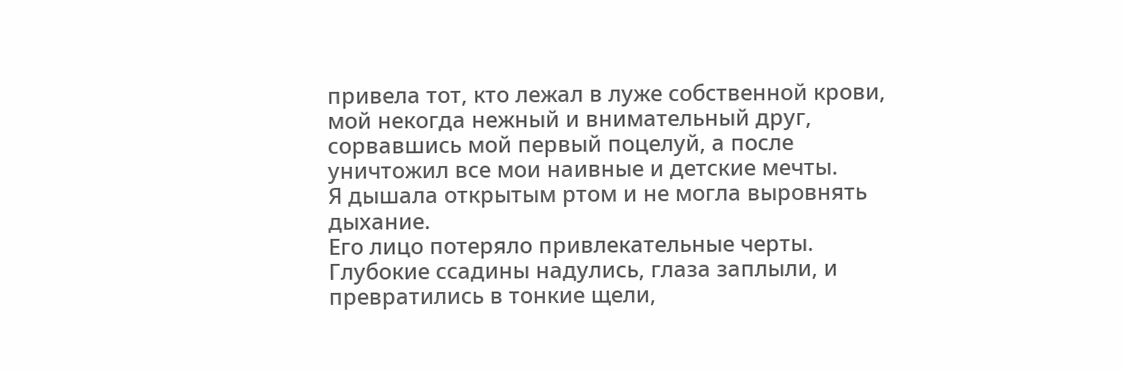привела тот, кто лежал в луже собственной крови, мой некогда нежный и внимательный друг, сорвавшись мой первый поцелуй, а после уничтожил все мои наивные и детские мечты.
Я дышала открытым ртом и не могла выровнять дыхание.
Его лицо потеряло привлекательные черты. Глубокие ссадины надулись, глаза заплыли, и превратились в тонкие щели,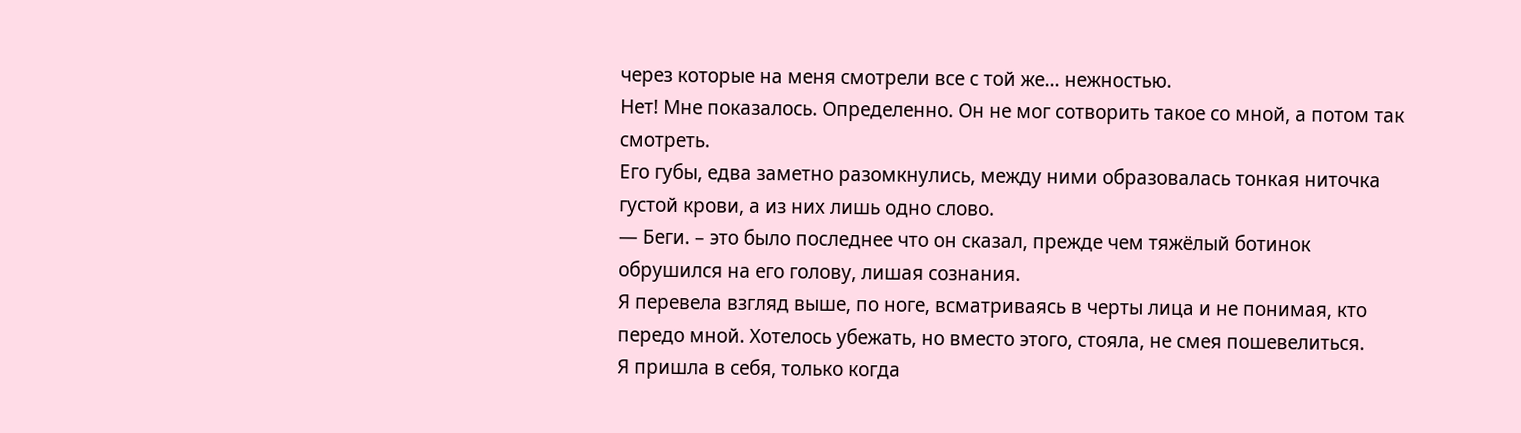через которые на меня смотрели все с той же… нежностью.
Нет! Мне показалось. Определенно. Он не мог сотворить такое со мной, а потом так смотреть.
Его губы, едва заметно разомкнулись, между ними образовалась тонкая ниточка густой крови, а из них лишь одно слово.
— Беги. – это было последнее что он сказал, прежде чем тяжёлый ботинок обрушился на его голову, лишая сознания.
Я перевела взгляд выше, по ноге, всматриваясь в черты лица и не понимая, кто передо мной. Хотелось убежать, но вместо этого, стояла, не смея пошевелиться.
Я пришла в себя, только когда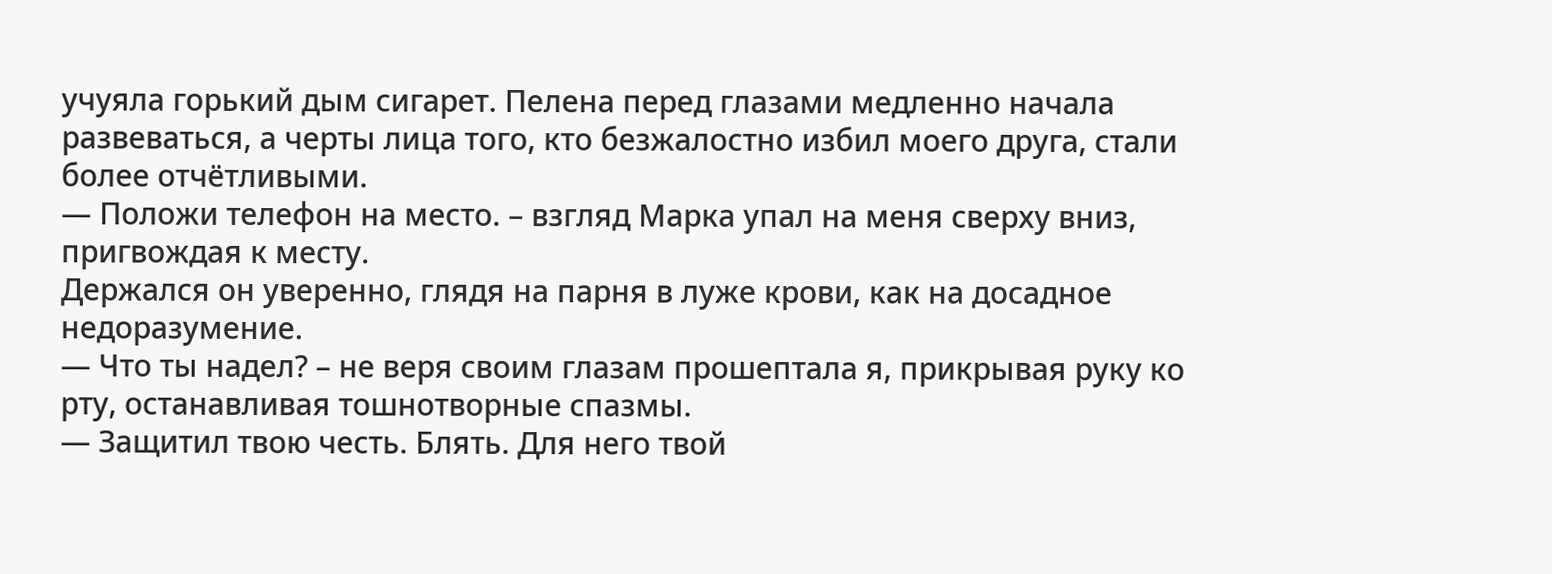учуяла горький дым сигарет. Пелена перед глазами медленно начала развеваться, а черты лица того, кто безжалостно избил моего друга, стали более отчётливыми.
— Положи телефон на место. – взгляд Марка упал на меня сверху вниз, пригвождая к месту.
Держался он уверенно, глядя на парня в луже крови, как на досадное недоразумение.
— Что ты надел? – не веря своим глазам прошептала я, прикрывая руку ко рту, останавливая тошнотворные спазмы.
— Защитил твою честь. Блять. Для него твой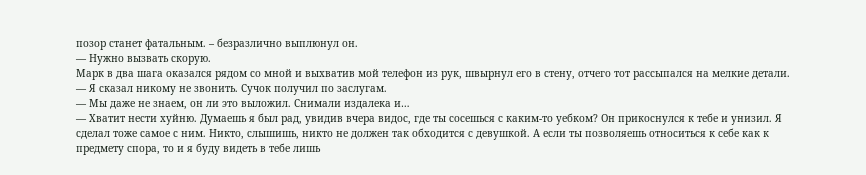позор станет фатальным. – безразлично выплюнул он.
— Нужно вызвать скорую.
Марк в два шага оказался рядом со мной и выхватив мой телефон из рук, швырнул его в стену, отчего тот рассыпался на мелкие детали.
— Я сказал никому не звонить. Сучок получил по заслугам.
— Мы даже не знаем, он ли это выложил. Снимали издалека и…
— Хватит нести хуйню. Думаешь я был рад, увидив вчера видос, где ты сосешься с каким-то уебком? Он прикоснулся к тебе и унизил. Я сделал тоже самое с ним. Никто, слышишь, никто не должен так обходится с девушкой. А если ты позволяешь относиться к себе как к предмету спора, то и я буду видеть в тебе лишь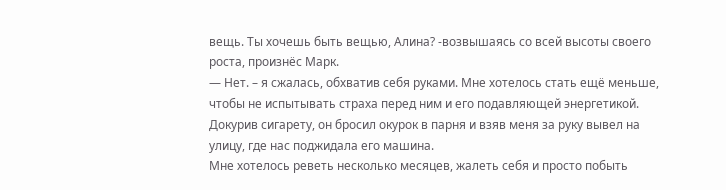вещь. Ты хочешь быть вещью, Алина? -возвышаясь со всей высоты своего роста, произнёс Марк.
— Нет. – я сжалась, обхватив себя руками. Мне хотелось стать ещё меньше, чтобы не испытывать страха перед ним и его подавляющей энергетикой.
Докурив сигарету, он бросил окурок в парня и взяв меня за руку вывел на улицу, где нас поджидала его машина.
Мне хотелось реветь несколько месяцев, жалеть себя и просто побыть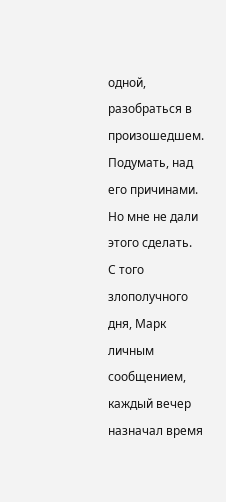одной, разобраться в произошедшем. Подумать, над его причинами. Но мне не дали этого сделать.
С того злополучного дня, Марк личным сообщением, каждый вечер назначал время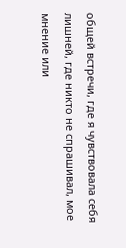общей встречи, где я чувствовала себя лишней, где никто не спрашивал, мое мнение или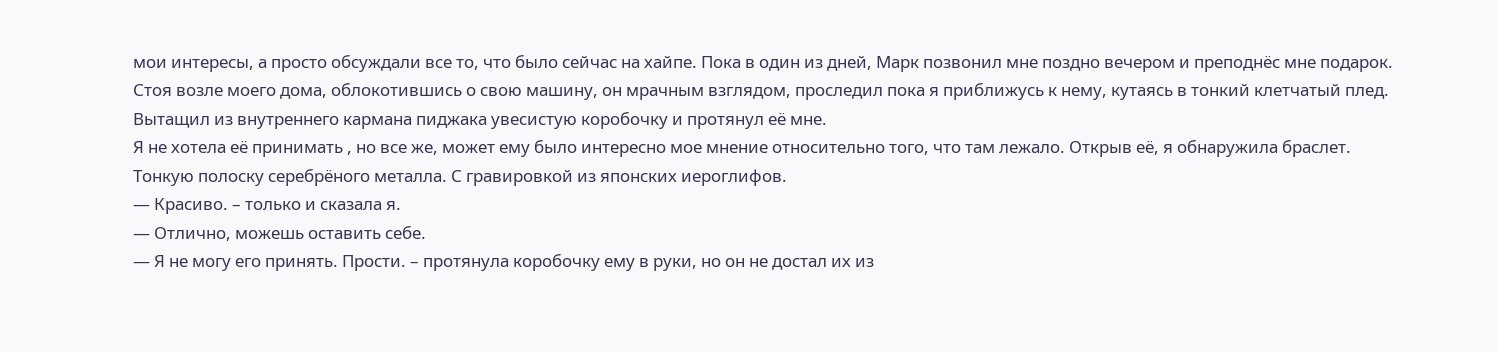мои интересы, а просто обсуждали все то, что было сейчас на хайпе. Пока в один из дней, Марк позвонил мне поздно вечером и преподнёс мне подарок.
Стоя возле моего дома, облокотившись о свою машину, он мрачным взглядом, проследил пока я приближусь к нему, кутаясь в тонкий клетчатый плед. Вытащил из внутреннего кармана пиджака увесистую коробочку и протянул её мне.
Я не хотела её принимать , но все же, может ему было интересно мое мнение относительно того, что там лежало. Открыв её, я обнаружила браслет. Тонкую полоску серебрёного металла. С гравировкой из японских иероглифов.
— Красиво. – только и сказала я.
— Отлично, можешь оставить себе.
— Я не могу его принять. Прости. – протянула коробочку ему в руки, но он не достал их из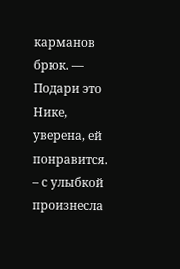карманов брюк. — Подари это Нике, уверена, ей понравится. – с улыбкой произнесла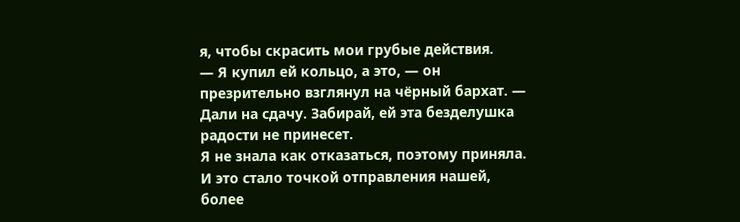я, чтобы скрасить мои грубые действия.
— Я купил ей кольцо, а это, — он презрительно взглянул на чёрный бархат. — Дали на сдачу. Забирай, ей эта безделушка радости не принесет.
Я не знала как отказаться, поэтому приняла. И это стало точкой отправления нашей, более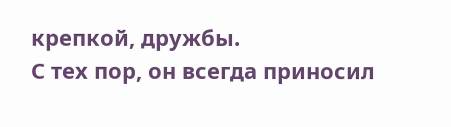крепкой, дружбы.
С тех пор, он всегда приносил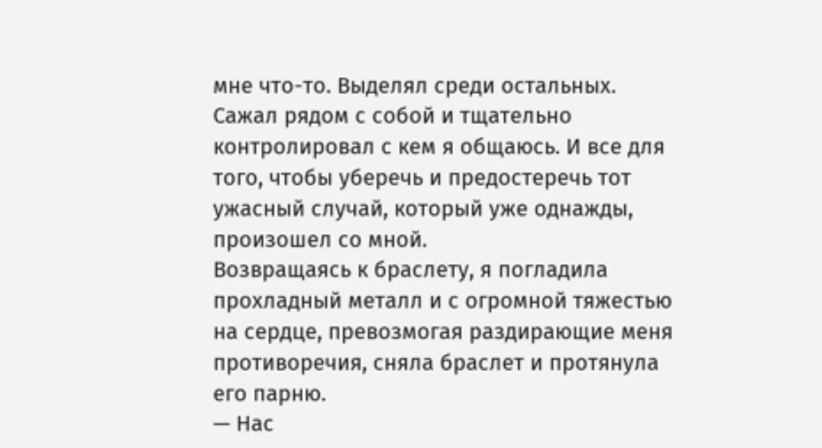мне что-то. Выделял среди остальных. Сажал рядом с собой и тщательно контролировал с кем я общаюсь. И все для того, чтобы уберечь и предостеречь тот ужасный случай, который уже однажды, произошел со мной.
Возвращаясь к браслету, я погладила прохладный металл и с огромной тяжестью на сердце, превозмогая раздирающие меня противоречия, сняла браслет и протянула его парню.
— Нас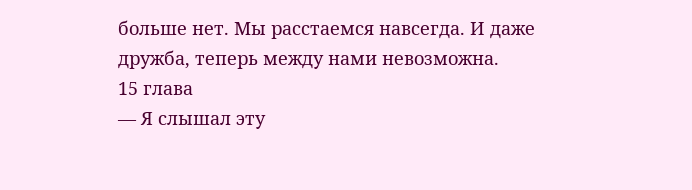больше нет. Мы расстаемся навсегда. И даже дружба, теперь между нами невозможна.
15 глава
— Я слышал эту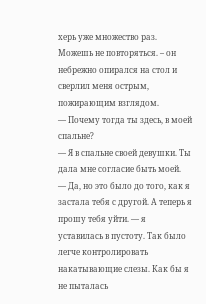херь уже множество раз. Можешь не повторяться. – он небрежно опирался на стол и сверлил меня острым, пожирающим взглядом.
— Почему тогда ты здесь, в моей спальне?
— Я в спальне своей девушки. Ты дала мне согласие быть моей.
— Да, но это было до того, как я застала тебя с другой. А теперь я прошу тебя уйти. — я уставилась в пустоту. Так было легче контролировать накатывающие слезы. Как бы я не пыталась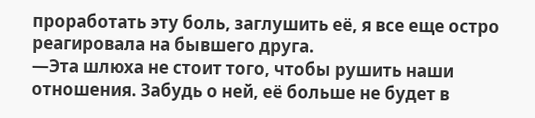проработать эту боль, заглушить её, я все еще остро реагировала на бывшего друга.
—Эта шлюха не стоит того, чтобы рушить наши отношения. Забудь о ней, её больше не будет в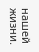нашей жизни.